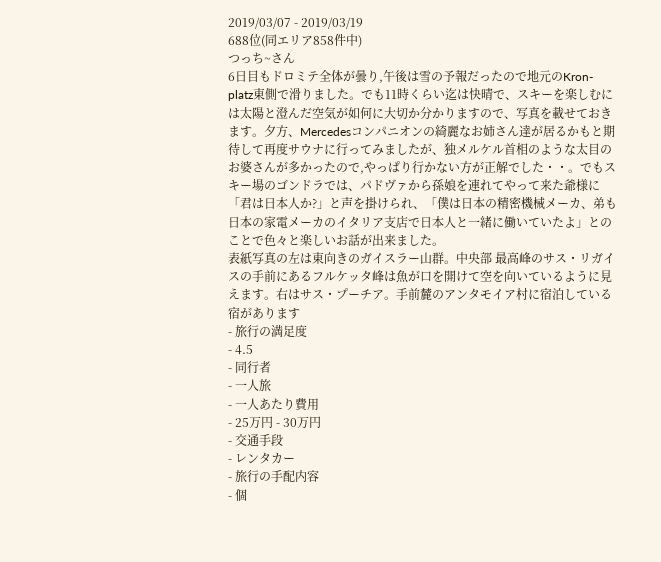2019/03/07 - 2019/03/19
688位(同エリア858件中)
つっち~さん
6日目もドロミテ全体が曇り,午後は雪の予報だったので地元のKron-platz東側で滑りました。でも11時くらい迄は快晴で、スキーを楽しむには太陽と澄んだ空気が如何に大切か分かりますので、写真を載せておきます。夕方、Mercedesコンパニオンの綺麗なお姉さん達が居るかもと期待して再度サウナに行ってみましたが、独メルケル首相のような太目のお婆さんが多かったので,やっぱり行かない方が正解でした・・。でもスキー場のゴンドラでは、パドヴァから孫娘を連れてやって来た爺様に「君は日本人か?」と声を掛けられ、「僕は日本の精密機械メーカ、弟も日本の家電メーカのイタリア支店で日本人と一緒に働いていたよ」とのことで色々と楽しいお話が出来ました。
表紙写真の左は東向きのガイスラー山群。中央部 最高峰のサス・リガイスの手前にあるフルケッタ峰は魚が口を開けて空を向いているように見えます。右はサス・プーチア。手前麓のアンタモイア村に宿泊している宿があります
- 旅行の満足度
- 4.5
- 同行者
- 一人旅
- 一人あたり費用
- 25万円 - 30万円
- 交通手段
- レンタカー
- 旅行の手配内容
- 個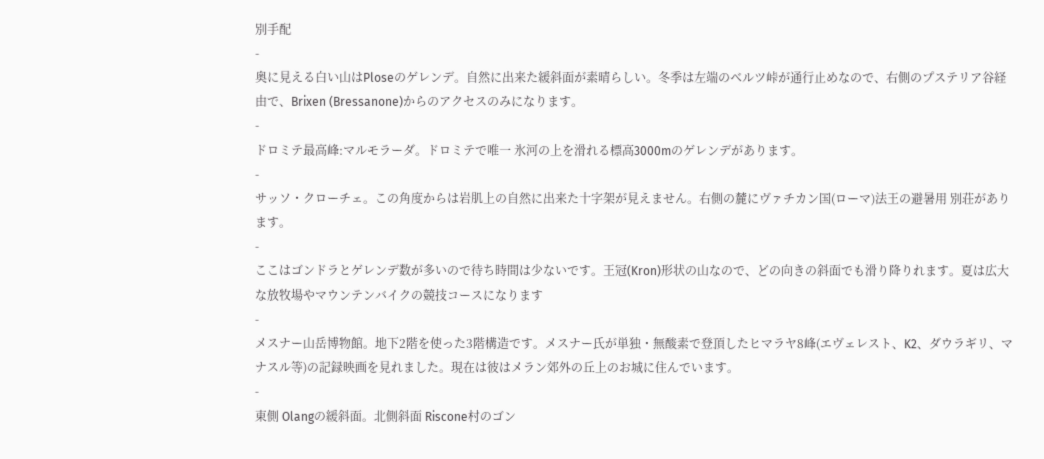別手配
-
奥に見える白い山はPloseのゲレンデ。自然に出来た緩斜面が素晴らしい。冬季は左端のベルツ峠が通行止めなので、右側のプステリア谷経由で、Brixen (Bressanone)からのアクセスのみになります。
-
ドロミテ最高峰:マルモラーダ。ドロミテで唯一 氷河の上を滑れる標高3000mのゲレンデがあります。
-
サッソ・クローチェ。この角度からは岩肌上の自然に出来た十字架が見えません。右側の麓にヴァチカン国(ローマ)法王の避暑用 別荘があります。
-
ここはゴンドラとゲレンデ数が多いので待ち時間は少ないです。王冠(Kron)形状の山なので、どの向きの斜面でも滑り降りれます。夏は広大な放牧場やマウンテンバイクの競技コースになります
-
メスナー山岳博物館。地下2階を使った3階構造です。メスナー氏が単独・無酸素で登頂したヒマラヤ8峰(エヴェレスト、K2、ダウラギリ、マナスル等)の記録映画を見れました。現在は彼はメラン郊外の丘上のお城に住んでいます。
-
東側 Olangの緩斜面。北側斜面 Riscone村のゴン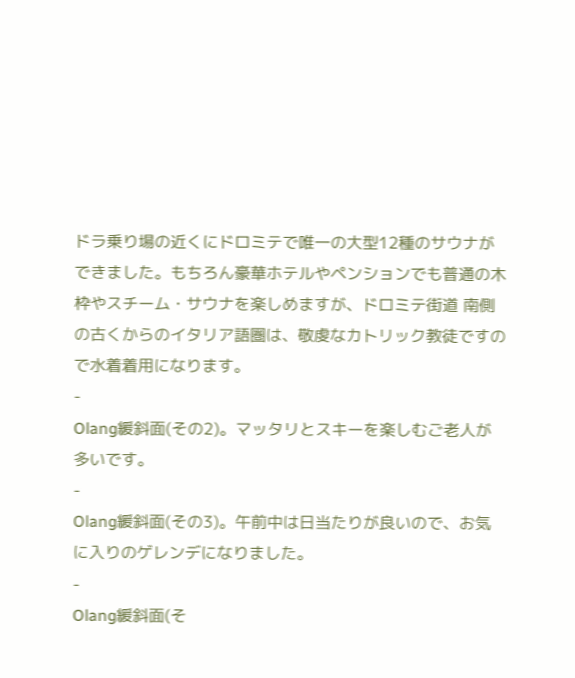ドラ乗り場の近くにドロミテで唯一の大型12種のサウナができました。もちろん豪華ホテルやペンションでも普通の木枠やスチーム・サウナを楽しめますが、ドロミテ街道 南側の古くからのイタリア語圏は、敬虔なカトリック教徒ですので水着着用になります。
-
Olang緩斜面(その2)。マッタリとスキーを楽しむご老人が多いです。
-
Olang緩斜面(その3)。午前中は日当たりが良いので、お気に入りのゲレンデになりました。
-
Olang緩斜面(そ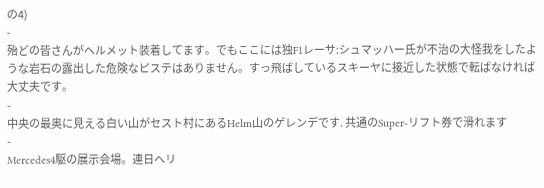の4)
-
殆どの皆さんがヘルメット装着してます。でもここには独F1レーサ:シュマッハー氏が不治の大怪我をしたような岩石の露出した危険なピステはありません。すっ飛ばしているスキーヤに接近した状態で転ばなければ大丈夫です。
-
中央の最奥に見える白い山がセスト村にあるHelm山のゲレンデです. 共通のSuper-リフト券で滑れます
-
Mercedes4駆の展示会場。連日ヘリ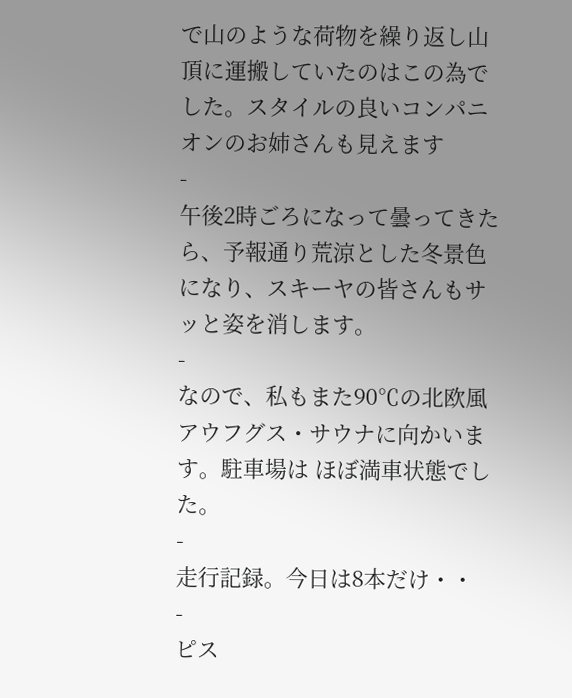で山のような荷物を繰り返し山頂に運搬していたのはこの為でした。スタイルの良いコンパニオンのお姉さんも見えます
-
午後2時ごろになって曇ってきたら、予報通り荒涼とした冬景色になり、スキーヤの皆さんもサッと姿を消します。
-
なので、私もまた90℃の北欧風アウフグス・サウナに向かいます。駐車場は ほぼ満車状態でした。
-
走行記録。今日は8本だけ・・
-
ピス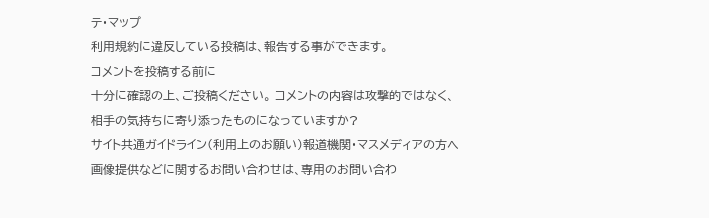テ・マップ
利用規約に違反している投稿は、報告する事ができます。
コメントを投稿する前に
十分に確認の上、ご投稿ください。 コメントの内容は攻撃的ではなく、相手の気持ちに寄り添ったものになっていますか?
サイト共通ガイドライン(利用上のお願い)報道機関・マスメディアの方へ 画像提供などに関するお問い合わせは、専用のお問い合わ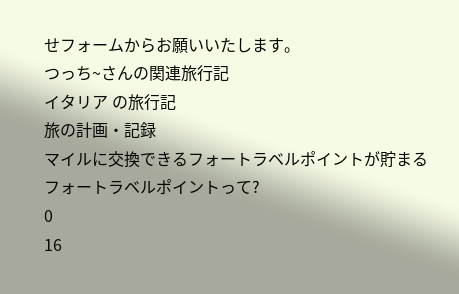せフォームからお願いいたします。
つっち~さんの関連旅行記
イタリア の旅行記
旅の計画・記録
マイルに交換できるフォートラベルポイントが貯まる
フォートラベルポイントって?
0
16